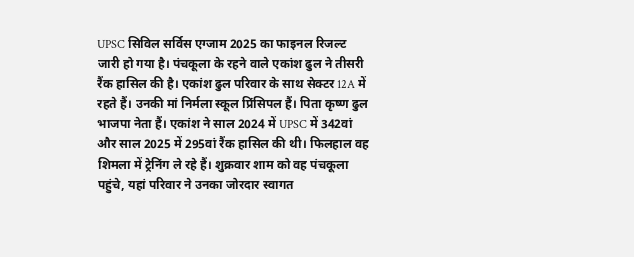UPSC सिविल सर्विस एग्जाम 2025 का फाइनल रिजल्ट जारी हो गया है। पंचकूला के रहने वाले एकांश ढुल ने तीसरी रैंक हासिल की है। एकांश ढुल परिवार के साथ सेक्टर 12A में रहते हैं। उनकी मां निर्मला स्कूल प्रिंसिपल हैं। पिता कृष्ण ढुल भाजपा नेता हैं। एकांश ने साल 2024 में UPSC में 342वां और साल 2025 में 295वां रैंक हासिल की थी। फिलहाल वह शिमला में ट्रेनिंग ले रहे हैं। शुक्रवार शाम को वह पंचकूला पहुंचे, यहां परिवार ने उनका जोरदार स्वागत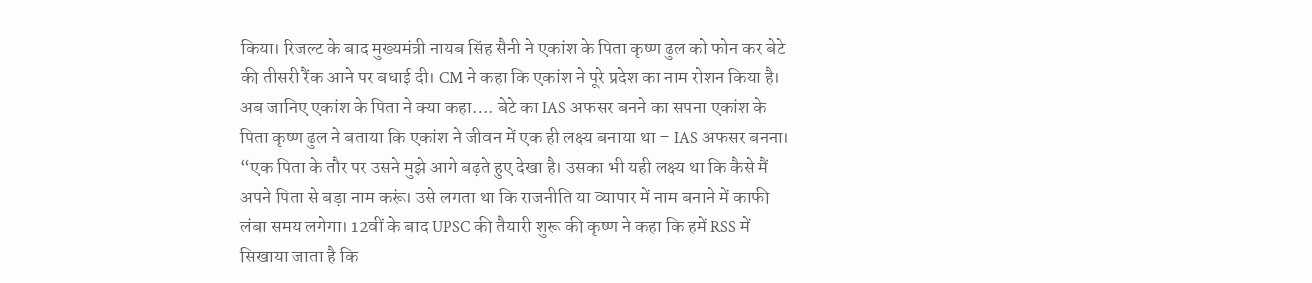किया। रिजल्ट के बाद मुख्यमंत्री नायब सिंह सैनी ने एकांश के पिता कृष्ण ढुल को फोन कर बेटे की तीसरी रैंक आने पर बधाई दी। CM ने कहा कि एकांश ने पूरे प्रदेश का नाम रोशन किया है। अब जानिए एकांश के पिता ने क्या कहा…. बेटे का IAS अफसर बनने का सपना एकांश के पिता कृष्ण ढुल ने बताया कि एकांश ने जीवन में एक ही लक्ष्य बनाया था – IAS अफसर बनना। “एक पिता के तौर पर उसने मुझे आगे बढ़ते हुए देखा है। उसका भी यही लक्ष्य था कि कैसे मैं अपने पिता से बड़ा नाम करूं। उसे लगता था कि राजनीति या व्यापार में नाम बनाने में काफी लंबा समय लगेगा। 12वीं के बाद UPSC की तैयारी शुरू की कृष्ण ने कहा कि हमें RSS में सिखाया जाता है कि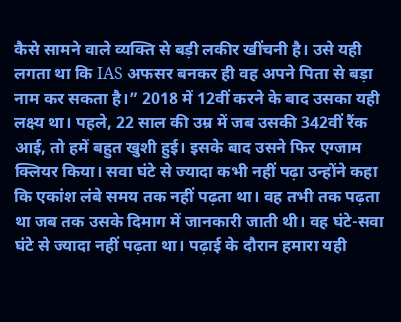कैसे सामने वाले व्यक्ति से बड़ी लकीर खींचनी है। उसे यही लगता था कि IAS अफसर बनकर ही वह अपने पिता से बड़ा नाम कर सकता है।” 2018 में 12वीं करने के बाद उसका यही लक्ष्य था। पहले, 22 साल की उम्र में जब उसकी 342वीं रैंक आई, तो हमें बहुत खुशी हुई। इसके बाद उसने फिर एग्जाम क्लियर किया। सवा घंटे से ज्यादा कभी नहीं पढ़ा उन्होंने कहा कि एकांश लंबे समय तक नहीं पढ़ता था। वह तभी तक पढ़ता था जब तक उसके दिमाग में जानकारी जाती थी। वह घंटे-सवा घंटे से ज्यादा नहीं पढ़ता था। पढ़ाई के दौरान हमारा यही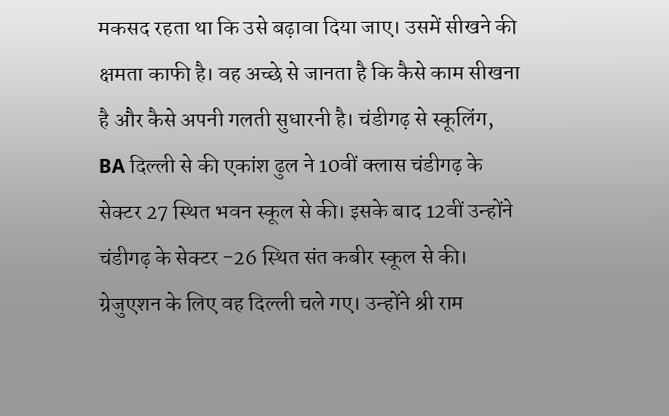मकसद रहता था कि उसे बढ़ावा दिया जाए। उसमें सीखने की क्षमता काफी है। वह अच्छे से जानता है कि कैसे काम सीखना है और कैसे अपनी गलती सुधारनी है। चंडीगढ़ से स्कूलिंग, BA दिल्ली से की एकांश ढुल ने 10वीं क्लास चंडीगढ़ के सेक्टर 27 स्थित भवन स्कूल से की। इसके बाद 12वीं उन्होंने चंडीगढ़ के सेक्टर -26 स्थित संत कबीर स्कूल से की। ग्रेजुएशन के लिए वह दिल्ली चले गए। उन्होंने श्री राम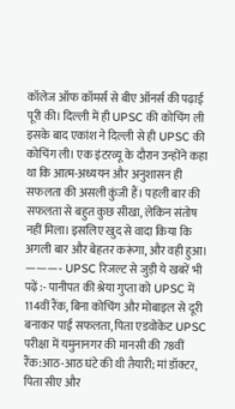कॉलेज ऑफ कॉमर्स से बीए ऑनर्स की पढ़ाई पूरी की। दिल्ली में ही UPSC की कोचिंग ली इसके बाद एकांश ने दिल्ली से ही UPSC की कोचिंग ली। एक इंटरव्यू के दौरान उन्होंने कहा था कि आत्म-अध्ययन और अनुशासन ही सफलता की असली कुंजी हैं। पहली बार की सफलता से बहुत कुछ सीखा, लेकिन संतोष नहीं मिला। इसलिए खुद से वादा किया कि अगली बार और बेहतर करूंगा, और वही हुआ। ———- UPSC रिजल्ट से जुड़ी ये खबरें भी पढ़ें :- पानीपत की श्रेया गुप्ता को UPSC में 114वीं रैंक, बिना कोचिंग और मोबाइल से दूरी बनाकर पाई सफलता, पिता एडवोकेट UPSC परीक्षा में यमुनानगर की मानसी की 78वीं रैंक:आठ-आठ घंटे की थी तैयारी; मां डॉक्टर, पिता सीए और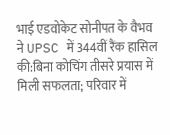भाई एडवोकेट सोनीपत के वैभव ने UPSC में 344वीं रैंक हासिल की:बिना कोचिंग तीसरे प्रयास में मिली सफलता; परिवार में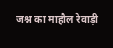जश्न का माहौल रेवाड़ी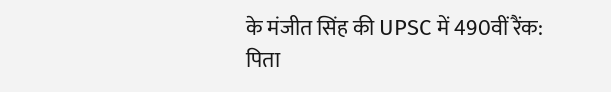के मंजीत सिंह की UPSC में 490वीं रैंक: पिता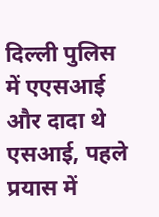दिल्ली पुलिस में एएसआई और दादा थे एसआई, पहले प्रयास में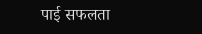पाई सफलता